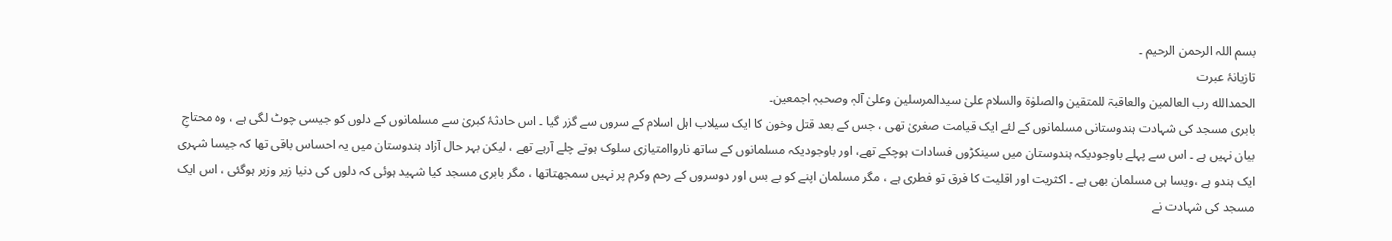بسم اللہ الرحمن الرحیم ۔
تازیانۂ عبرت
الحمدالله رب العالمین والعاقبۃ للمتقین والصلوٰۃ والسلام علیٰ سیدالمرسلین وعلیٰ آلہٖ وصحبہٖ اجمعین۔
بابری مسجد کی شہادت ہندوستانی مسلمانوں کے لئے ایک قیامت صغریٰ تھی ، جس کے بعد قتل وخون کا ایک سیلاب اہل اسلام کے سروں سے گزر گیا ۔ اس حادثۂ کبریٰ سے مسلمانوں کے دلوں کو جیسی چوٹ لگی ہے ، وہ محتاجِ بیان نہیں ہے ۔ اس سے پہلے باوجودیکہ ہندوستان میں سینکڑوں فسادات ہوچکے تھے، اور باوجودیکہ مسلمانوں کے ساتھ نارواامتیازی سلوک ہوتے چلے آرہے تھے ، لیکن بہر حال آزاد ہندوستان میں یہ احساس باقی تھا کہ جیسا شہری ایک ہندو ہے ،ویسا ہی مسلمان بھی ہے ۔ اکثریت اور اقلیت کا فرق تو فطری ہے ، مگر مسلمان اپنے کو بے بس اور دوسروں کے رحم وکرم پر نہیں سمجھتاتھا ، مگر بابری مسجد کیا شہید ہوئی کہ دلوں کی دنیا زیر وزبر ہوگئی ، اس ایک مسجد کی شہادت نے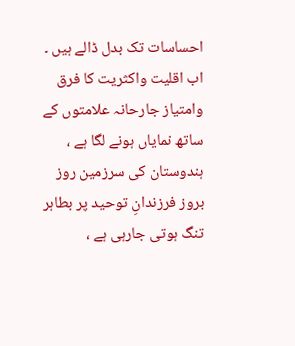احساسات تک بدل ڈالے ہیں ۔ اب اقلیت واکثریت کا فرق وامتیاز جارحانہ علامتوں کے ساتھ نمایاں ہونے لگا ہے ، ہندوستان کی سرزمین روز بروز فرزندانِ توحید پر بطاہر تنگ ہوتی جارہی ہے ،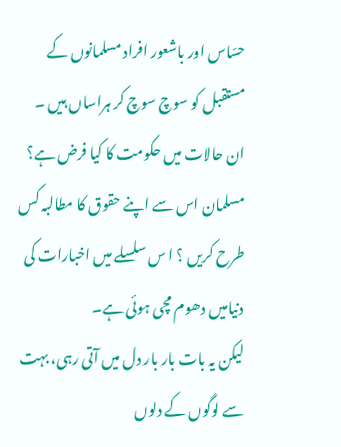حسّاس اور باشعور افراد مسلمانوں کے مستقبل کو سوچ سوچ کر ہراساں ہیں ۔ ان حالات میں حکومت کا کیا فرض ہے؟ مسلمان اس سے اپنے حقوق کا مطالبہ کس طرح کریں ؟ ا س سلسلے میں اخبارات کی دنیامیں دھوم مچی ہوئی ہے۔
لیکن یہ بات بار بار دل میں آتی رہی، بہت سے لوگوں کے دلوں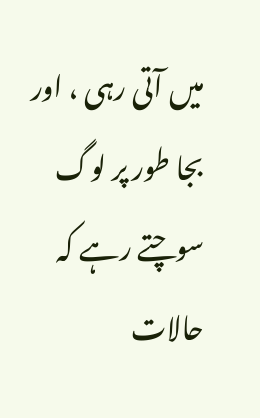میں آتی رہی ، اور بجا طور پر لوگ سوچتے رہے کہ حالات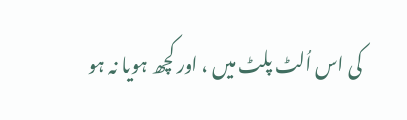کی اس اُلٹ پلٹ میں ، اور کچھ ہویا نہ ہو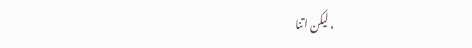، لیکن اتنا